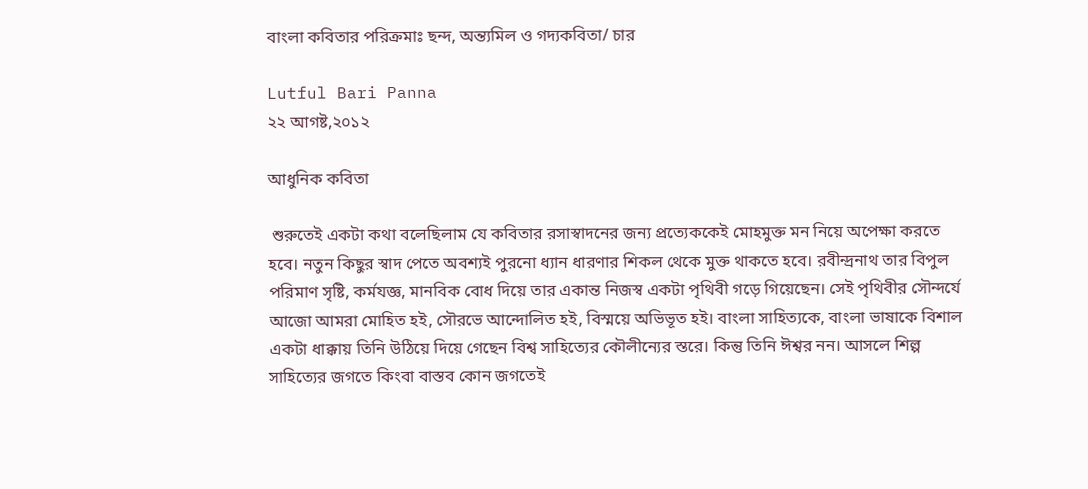বাংলা কবিতার পরিক্রমাঃ ছন্দ, অন্ত্যমিল ও গদ্যকবিতা/ চার

Lutful Bari Panna
২২ আগষ্ট,২০১২

আধুনিক কবিতা

 শুরুতেই একটা কথা বলেছিলাম যে কবিতার রসাস্বাদনের জন্য প্রত্যেককেই মোহমুক্ত মন নিয়ে অপেক্ষা করতে হবে। নতুন কিছুর স্বাদ পেতে অবশ্যই পুরনো ধ্যান ধারণার শিকল থেকে মুক্ত থাকতে হবে। রবীন্দ্রনাথ তার বিপুল পরিমাণ সৃষ্টি, কর্মযজ্ঞ, মানবিক বোধ দিয়ে তার একান্ত নিজস্ব একটা পৃথিবী গড়ে গিয়েছেন। সেই পৃথিবীর সৌন্দর্যে আজো আমরা মোহিত হই, সৌরভে আন্দোলিত হই, বিস্ময়ে অভিভূত হই। বাংলা সাহিত্যকে, বাংলা ভাষাকে বিশাল একটা ধাক্কায় তিনি উঠিয়ে দিয়ে গেছেন বিশ্ব সাহিত্যের কৌলীন্যের স্তরে। কিন্তু তিনি ঈশ্বর নন। আসলে শিল্প সাহিত্যের জগতে কিংবা বাস্তব কোন জগতেই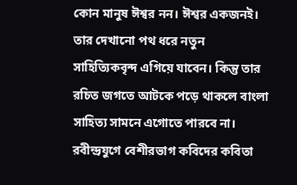কোন মানুষ ঈশ্বর নন। ঈশ্বর একজনই। তার দেখানো পথ ধরে নতুন সাহিত্যিকবৃন্দ এগিয়ে যাবেন। কিন্তু তার রচিত জগতে আটকে পড়ে থাকলে বাংলা সাহিত্য সামনে এগোতে পারবে না। রবীন্দ্রযুগে বেশীরভাগ কবিদের কবিতা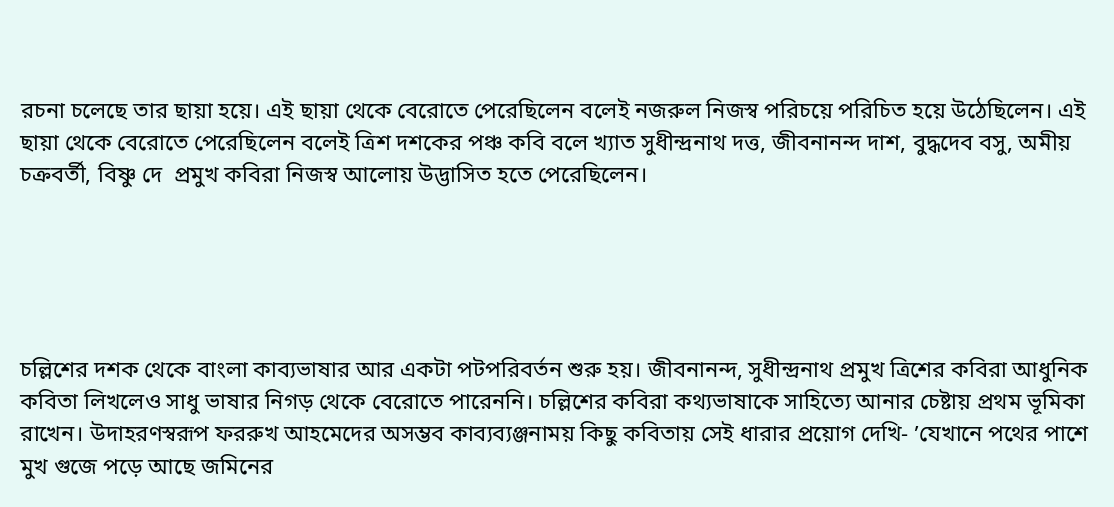রচনা চলেছে তার ছায়া হয়ে। এই ছায়া থেকে বেরোতে পেরেছিলেন বলেই নজরুল নিজস্ব পরিচয়ে পরিচিত হয়ে উঠেছিলেন। এই ছায়া থেকে বেরোতে পেরেছিলেন বলেই ত্রিশ দশকের পঞ্চ কবি বলে খ্যাত সুধীন্দ্রনাথ দত্ত, জীবনানন্দ দাশ, বুদ্ধদেব বসু, অমীয় চক্রবর্তী, বিষ্ণু দে  প্রমুখ কবিরা নিজস্ব আলোয় উদ্ভাসিত হতে পেরেছিলেন।





চল্লিশের দশক থেকে বাংলা কাব্যভাষার আর একটা পটপরিবর্তন শুরু হয়। জীবনানন্দ, সুধীন্দ্রনাথ প্রমুখ ত্রিশের কবিরা আধুনিক কবিতা লিখলেও সাধু ভাষার নিগড় থেকে বেরোতে পারেননি। চল্লিশের কবিরা কথ্যভাষাকে সাহিত্যে আনার চেষ্টায় প্রথম ভূমিকা রাখেন। উদাহরণস্বরূপ ফররুখ আহমেদের অসম্ভব কাব্যব্যঞ্জনাময় কিছু কবিতায় সেই ধারার প্রয়োগ দেখি- ’যেখানে পথের পাশে মুখ গুজে পড়ে আছে জমিনের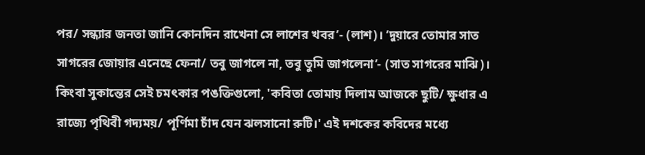পর/ সন্ধ্যার জনতা জানি কোনদিন রাখেনা সে লাশের খবর’- (লাশ)। ’দুয়ারে তোমার সাত সাগরের জোয়ার এনেছে ফেনা/ তবু জাগলে না, তবু তুমি জাগলেনা’- (সাত সাগরের মাঝি)। কিংবা সুকান্তের সেই চমৎকার পঙক্তিগুলো, 'কবিতা তোমায় দিলাম আজকে ছুটি/ ক্ষুধার এ রাজ্যে পৃথিবী গদ্যময়/ পূর্ণিমা চাঁদ যেন ঝলসানো রুটি।' এই দশকের কবিদের মধ্যে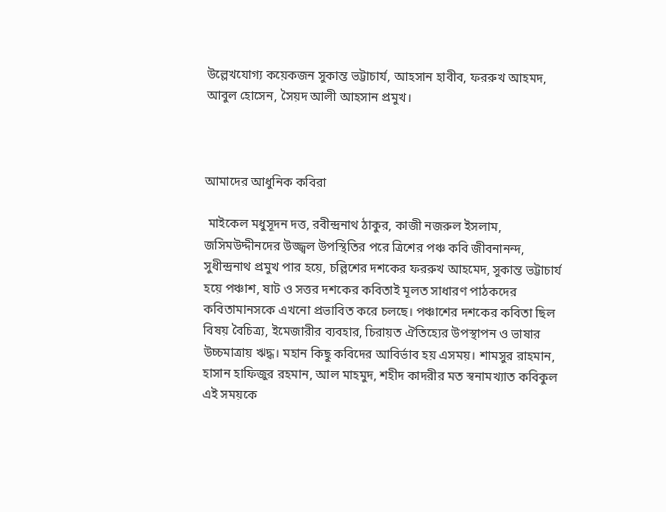উল্লেখযোগ্য কয়েকজন সুকান্ত ভট্টাচার্য, আহসান হাবীব, ফররুখ আহমদ, আবুল হোসেন, সৈয়দ আলী আহসান প্রমুখ।



আমাদের আধুনিক কবিরা

 মাইকেল মধুসূদন দত্ত, রবীন্দ্রনাথ ঠাকুর, কাজী নজরুল ইসলাম, জসিমউদ্দীনদের উজ্জ্বল উপস্থিতির পরে ত্রিশের পঞ্চ কবি জীবনানন্দ, সুধীন্দ্রনাথ প্রমুখ পার হয়ে, চল্লিশের দশকের ফররুখ আহমেদ, সুকান্ত ভট্টাচার্য হয়ে পঞ্চাশ, ষাট ও সত্তর দশকের কবিতাই মূলত সাধারণ পাঠকদের কবিতামানসকে এখনো প্রভাবিত করে চলছে। পঞ্চাশের দশকের কবিতা ছিল বিষয় বৈচিত্র্য, ইমেজারীর ব্যবহার, চিরায়ত ঐতিহ্যের উপস্থাপন ও ভাষার উচ্চমাত্রায় ঋদ্ধ। মহান কিছু কবিদের আবির্ভাব হয় এসময়। শামসুর রাহমান, হাসান হাফিজুর রহমান, আল মাহমুদ, শহীদ কাদরীর মত স্বনামখ্যাত কবিকুল এই সময়কে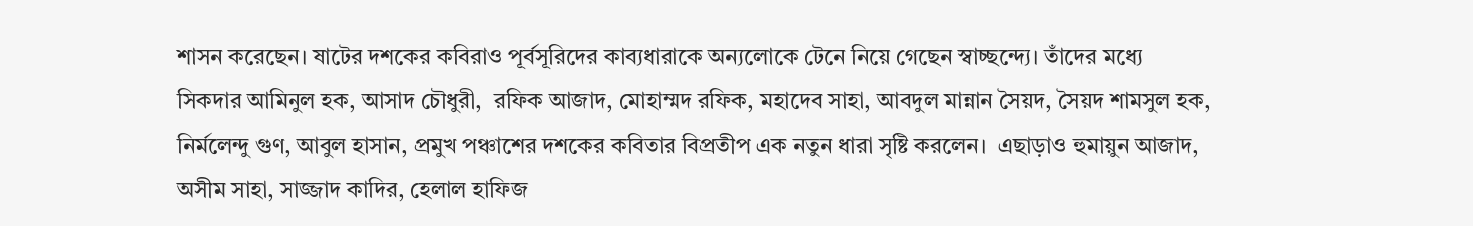শাসন করেছেন। ষাটের দশকের কবিরাও পূর্বসূরিদের কাব্যধারাকে অন্যলোকে টেনে নিয়ে গেছেন স্বাচ্ছন্দ্যে। তাঁদের মধ্যে সিকদার আমিনুল হক, আসাদ চৌধুরী,  রফিক আজাদ, মোহাম্মদ রফিক, মহাদেব সাহা, আবদুল মান্নান সৈয়দ, সৈয়দ শামসুল হক, নির্মলেন্দু গুণ, আবুল হাসান, প্রমুখ পঞ্চাশের দশকের কবিতার বিপ্রতীপ এক নতুন ধারা সৃষ্টি করলেন।  এছাড়াও হুমায়ুন আজাদ, অসীম সাহা, সাজ্জাদ কাদির, হেলাল হাফিজ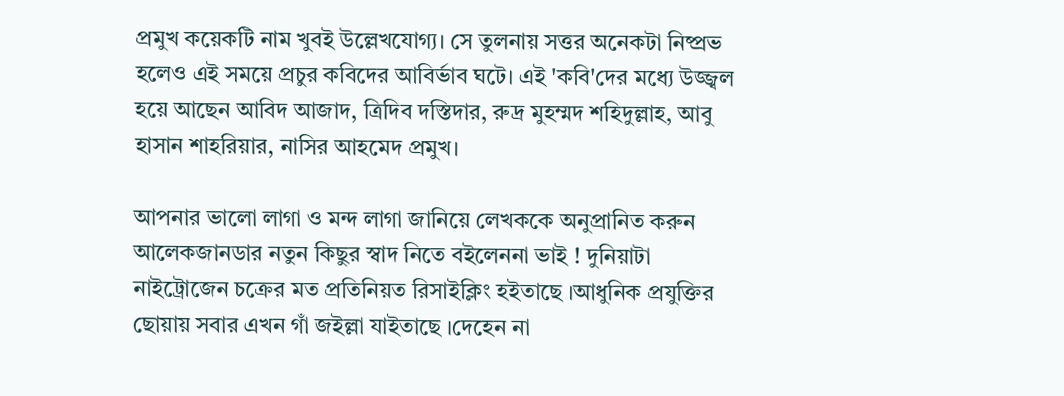প্রমুখ কয়েকটি নাম খুবই উল্লেখযোগ্য। সে তুলনায় সত্তর অনেকটা নিষ্প্রভ হলেও এই সময়ে প্রচুর কবিদের আবির্ভাব ঘটে। এই 'কবি'দের মধ্যে উজ্জ্বল হয়ে আছেন আবিদ আজাদ, ত্রিদিব দস্তিদার, রুদ্র মুহম্মদ শহিদুল্লাহ, আবু হাসান শাহরিয়ার, নাসির আহমেদ প্রমুখ।

আপনার ভালো লাগা ও মন্দ লাগা জানিয়ে লেখককে অনুপ্রানিত করুন
আলেকজানডার নতুন কিছুর স্বাদ নিতে বইলেননা ভাই ! দুনিয়াটা নাইট্রোজেন চক্রের মত প্রতিনিয়ত রিসাইক্লিং হইতাছে ।আধুনিক প্রযুক্তির ছোয়ায় সবার এখন গাঁ জইল্লা যাইতাছে ।দেহেন না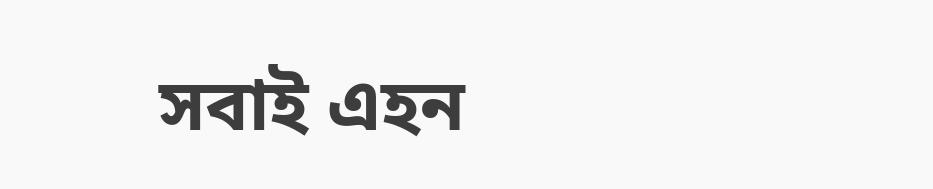সবাই এহন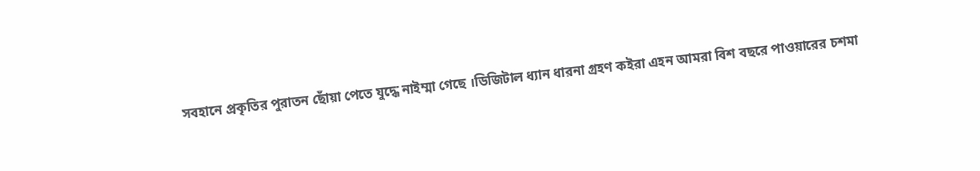সবহানে প্রকৃতির পুরাতন ছোঁয়া পেতে যুদ্ধে নাইম্মা গেছে ।ডিজিটাল ধ্যান ধারনা গ্রহণ কইরা এহন আমরা বিশ বছরে পাওয়ারের চশমা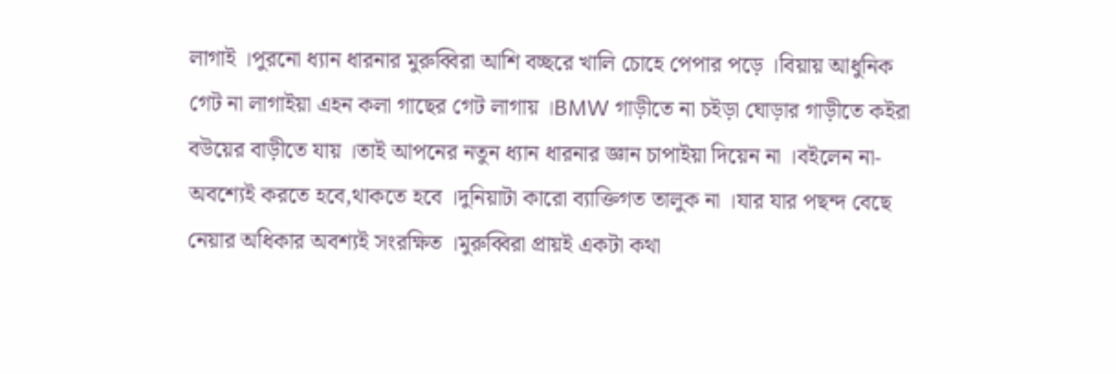লাগাই ।পুরনো ধ্যান ধারনার মুরুব্বিরা আশি বচ্ছরে খালি চোহে পেপার পড়ে ।বিয়ায় আধুনিক গেট না লাগাইয়া এহন কলা গাছের গেট লাগায় ।BMW গাড়ীতে না চইড়া ঘোড়ার গাড়ীতে কইরা বউয়ের বাড়ীতে যায় ।তাই আপনের নতুন ধ্যান ধারনার জ্ঞান চাপাইয়া দিয়েন না ।বইলেন না-অবশ্যেই করতে হবে,থাকতে হবে ।দুনিয়াটা কারো ব্যাক্তিগত তালুক না ।যার যার পছন্দ বেছে নেয়ার অধিকার অবশ্যই সংরক্ষিত ।মুরুব্বিরা প্রায়ই একটা কথা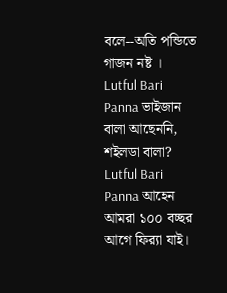বলে--অতি পন্ডিতে গাজন নষ্ট ।
Lutful Bari Panna ভাইজান বালা আছেননি, শইলডা বালা?
Lutful Bari Panna আহেন আমরা ১০০ বচ্ছর আগে ফির‍্যা যাই।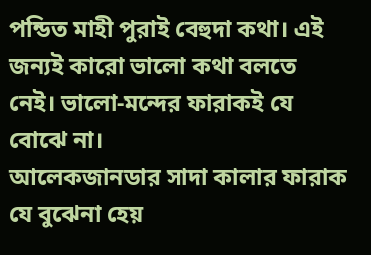পন্ডিত মাহী পুরাই বেহুদা কথা। এই জন্যই কারো ভালো কথা বলতে নেই। ভালো-মন্দের ফারাকই যে বোঝে না।
আলেকজানডার সাদা কালার ফারাক যে বুঝেনা হেয়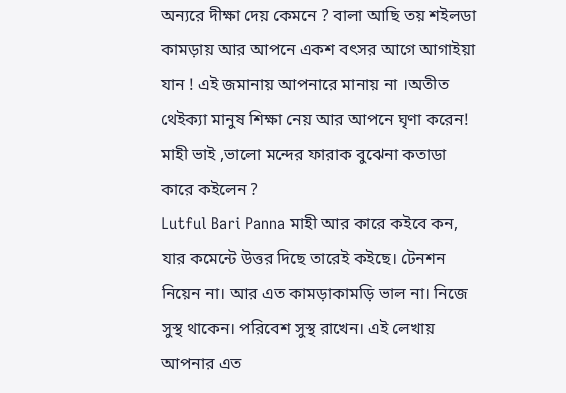অন্যরে দীক্ষা দেয় কেমনে ? বালা আছি তয় শইলডা কামড়ায় আর আপনে একশ বৎসর আগে আগাইয়া যান ! এই জমানায় আপনারে মানায় না ।অতীত থেইক্যা মানুষ শিক্ষা নেয় আর আপনে ঘৃণা করেন! মাহী ভাই ,ভালো মন্দের ফারাক বুঝেনা কতাডা কারে কইলেন ?
Lutful Bari Panna মাহী আর কারে কইবে কন, যার কমেন্টে উত্তর দিছে তারেই কইছে। টেনশন নিয়েন না। আর এত কামড়াকামড়ি ভাল না। নিজে সুস্থ থাকেন। পরিবেশ সুস্থ রাখেন। এই লেখায় আপনার এত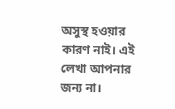অসুস্থ হওয়ার কারণ নাই। এই লেখা আপনার জন্য না।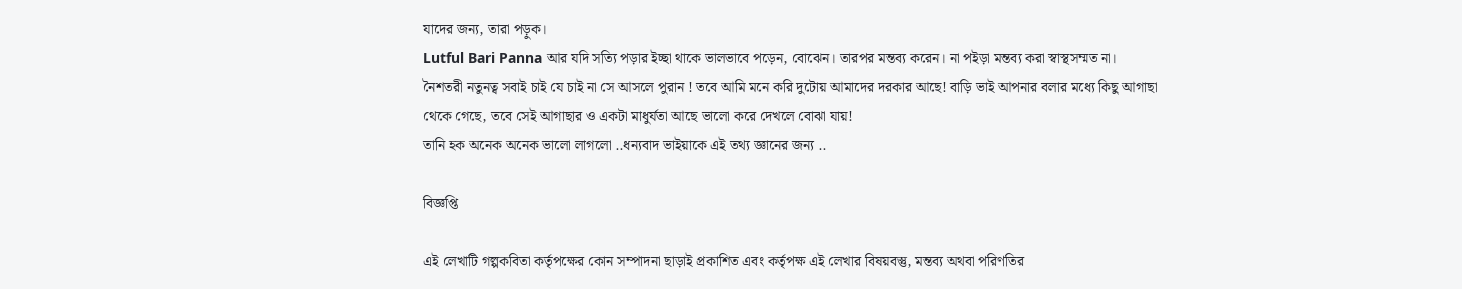যাদের জন্য, তারা পড়ুক।
Lutful Bari Panna আর যদি সত্যি পড়ার ইচ্ছা থাকে ভালভাবে পড়েন, বোঝেন। তারপর মন্তব্য করেন। না পইড়া মন্তব্য করা স্বাস্থসম্মত না।
নৈশতরী নতুনত্ব সবাই চাই যে চাই না সে আসলে পুরান ! তবে আমি মনে করি দুটোয় আমাদের দরকার আছে! বাড়ি ভাই আপনার বলার মধ্যে কিছু আগাছা থেকে গেছে, তবে সেই আগাছার ও একটা মাধুর্যতা আছে ভালো করে দেখলে বোঝা যায়!
তানি হক অনেক অনেক ভালো লাগলো ..ধন্যবাদ ভাইয়াকে এই তথ্য জ্ঞানের জন্য ..

বিজ্ঞপ্তি

এই লেখাটি গল্পকবিতা কর্তৃপক্ষের কোন সম্পাদনা ছাড়াই প্রকাশিত এবং কর্তৃপক্ষ এই লেখার বিষয়বস্তু, মন্তব্য অথবা পরিণতির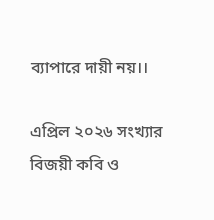ব্যাপারে দায়ী নয়।।

এপ্রিল ২০২৬ সংখ্যার বিজয়ী কবি ও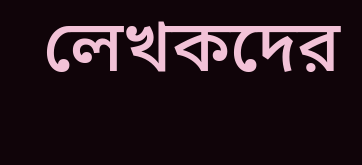লেখকদের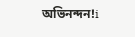অভিনন্দন!i